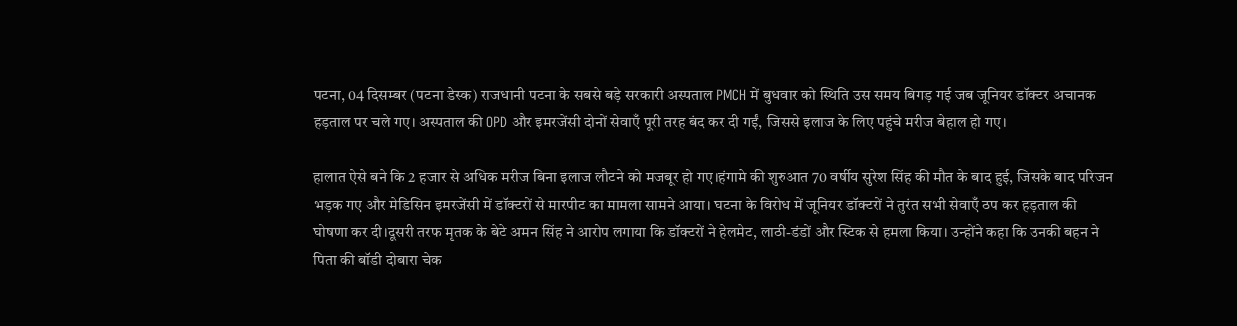पटना, 04 दिसम्बर (पटना डेस्क) राजधानी पटना के सबसे बड़े सरकारी अस्पताल PMCH में बुधवार को स्थिति उस समय बिगड़ गई जब जूनियर डॉक्टर अचानक हड़ताल पर चले गए। अस्पताल की OPD और इमरजेंसी दोनों सेवाएँ पूरी तरह बंद कर दी गईं, जिससे इलाज के लिए पहुंचे मरीज बेहाल हो गए।

हालात ऐसे बने कि 2 हजार से अधिक मरीज बिना इलाज लौटने को मजबूर हो गए।हंगामे की शुरुआत 70 वर्षीय सुरेश सिंह की मौत के बाद हुई, जिसके बाद परिजन भड़क गए और मेडिसिन इमरजेंसी में डॉक्टरों से मारपीट का मामला सामने आया। घटना के विरोध में जूनियर डॉक्टरों ने तुरंत सभी सेवाएँ ठप कर हड़ताल की घोषणा कर दी।दूसरी तरफ मृतक के बेटे अमन सिंह ने आरोप लगाया कि डॉक्टरों ने हेलमेट, लाठी-डंडों और स्टिक से हमला किया। उन्होंने कहा कि उनकी बहन ने पिता की बॉडी दोबारा चेक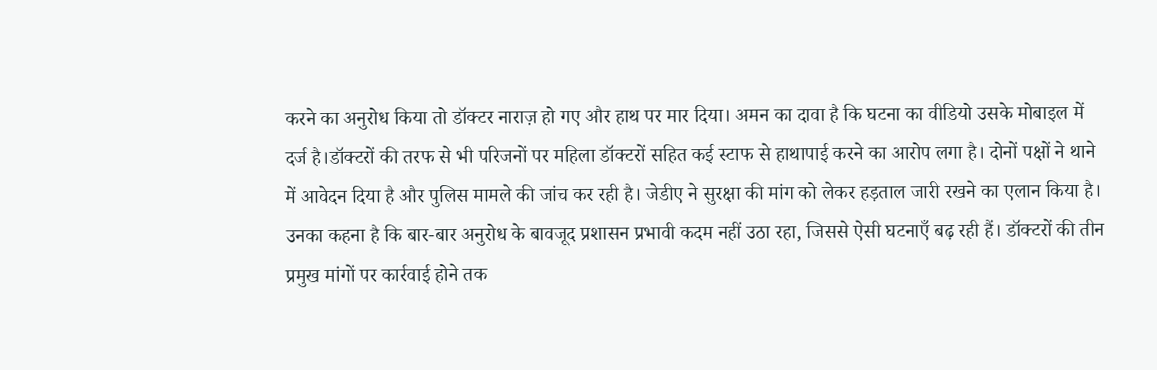करने का अनुरोध किया तो डॉक्टर नाराज़ हो गए और हाथ पर मार दिया। अमन का दावा है कि घटना का वीडियो उसके मोबाइल में दर्ज है।डॉक्टरों की तरफ से भी परिजनों पर महिला डॉक्टरों सहित कई स्टाफ से हाथापाई करने का आरोप लगा है। दोनों पक्षों ने थाने में आवेदन दिया है और पुलिस मामले की जांच कर रही है। जेडीए ने सुरक्षा की मांग को लेकर हड़ताल जारी रखने का एलान किया है। उनका कहना है कि बार-बार अनुरोध के बावजूद प्रशासन प्रभावी कदम नहीं उठा रहा, जिससे ऐसी घटनाएँ बढ़ रही हैं। डॉक्टरों की तीन प्रमुख मांगों पर कार्रवाई होने तक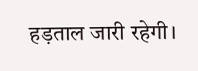हड़ताल जारी रहेगी।